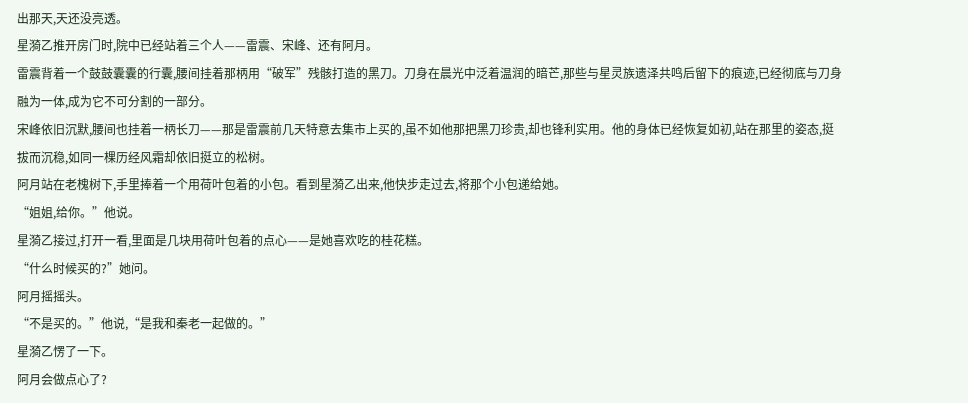出那天,天还没亮透。
星漪乙推开房门时,院中已经站着三个人——雷震、宋峰、还有阿月。
雷震背着一个鼓鼓囊囊的行囊,腰间挂着那柄用“破军”残骸打造的黑刀。刀身在晨光中泛着温润的暗芒,那些与星灵族遗泽共鸣后留下的痕迹,已经彻底与刀身融为一体,成为它不可分割的一部分。
宋峰依旧沉默,腰间也挂着一柄长刀——那是雷震前几天特意去集市上买的,虽不如他那把黑刀珍贵,却也锋利实用。他的身体已经恢复如初,站在那里的姿态,挺拔而沉稳,如同一棵历经风霜却依旧挺立的松树。
阿月站在老槐树下,手里捧着一个用荷叶包着的小包。看到星漪乙出来,他快步走过去,将那个小包递给她。
“姐姐,给你。”他说。
星漪乙接过,打开一看,里面是几块用荷叶包着的点心——是她喜欢吃的桂花糕。
“什么时候买的?”她问。
阿月摇摇头。
“不是买的。”他说,“是我和秦老一起做的。”
星漪乙愣了一下。
阿月会做点心了?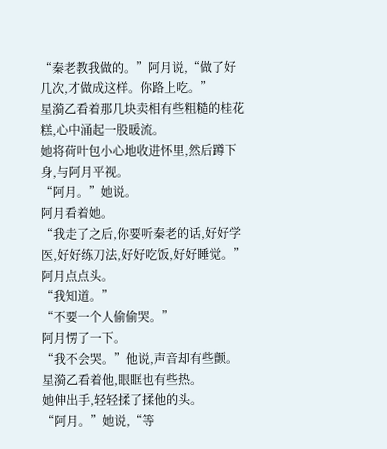“秦老教我做的。”阿月说,“做了好几次,才做成这样。你路上吃。”
星漪乙看着那几块卖相有些粗糙的桂花糕,心中涌起一股暖流。
她将荷叶包小心地收进怀里,然后蹲下身,与阿月平视。
“阿月。”她说。
阿月看着她。
“我走了之后,你要听秦老的话,好好学医,好好练刀法,好好吃饭,好好睡觉。”
阿月点点头。
“我知道。”
“不要一个人偷偷哭。”
阿月愣了一下。
“我不会哭。”他说,声音却有些颤。
星漪乙看着他,眼眶也有些热。
她伸出手,轻轻揉了揉他的头。
“阿月。”她说,“等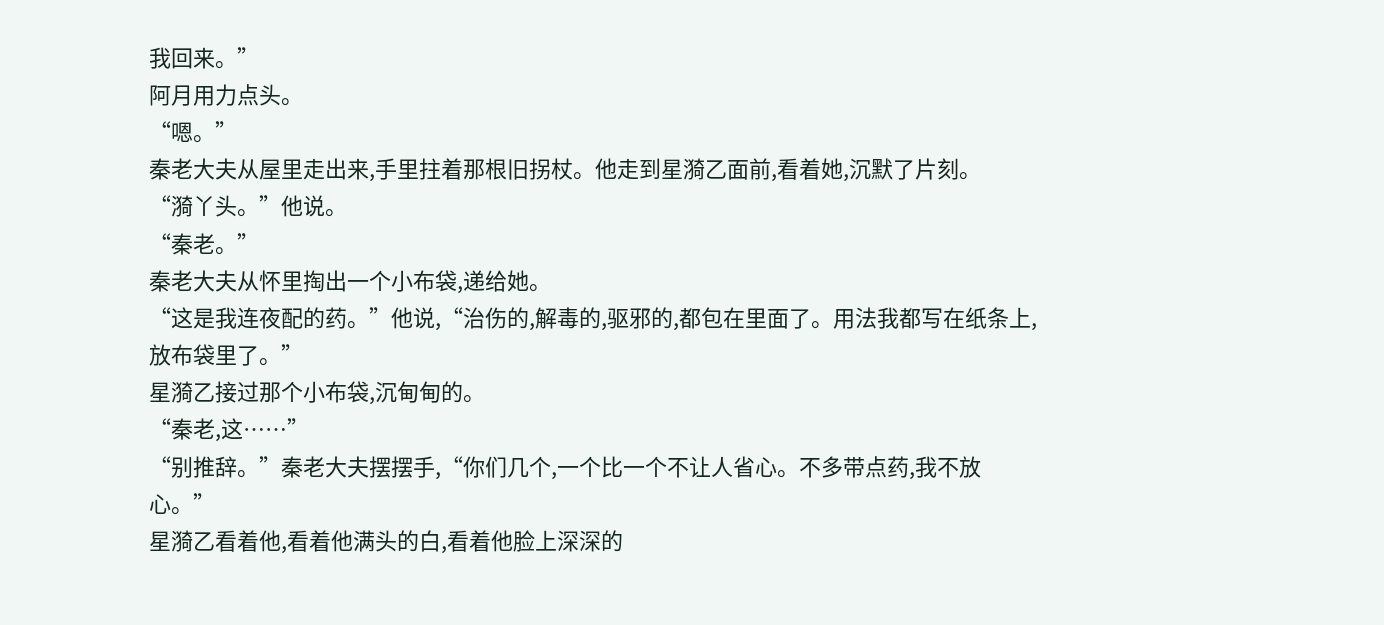我回来。”
阿月用力点头。
“嗯。”
秦老大夫从屋里走出来,手里拄着那根旧拐杖。他走到星漪乙面前,看着她,沉默了片刻。
“漪丫头。”他说。
“秦老。”
秦老大夫从怀里掏出一个小布袋,递给她。
“这是我连夜配的药。”他说,“治伤的,解毒的,驱邪的,都包在里面了。用法我都写在纸条上,放布袋里了。”
星漪乙接过那个小布袋,沉甸甸的。
“秦老,这……”
“别推辞。”秦老大夫摆摆手,“你们几个,一个比一个不让人省心。不多带点药,我不放心。”
星漪乙看着他,看着他满头的白,看着他脸上深深的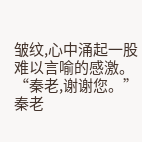皱纹,心中涌起一股难以言喻的感激。
“秦老,谢谢您。”
秦老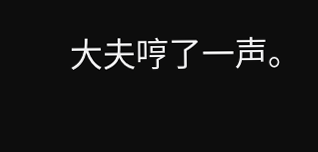大夫哼了一声。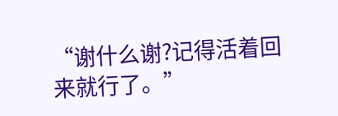“谢什么谢?记得活着回来就行了。”